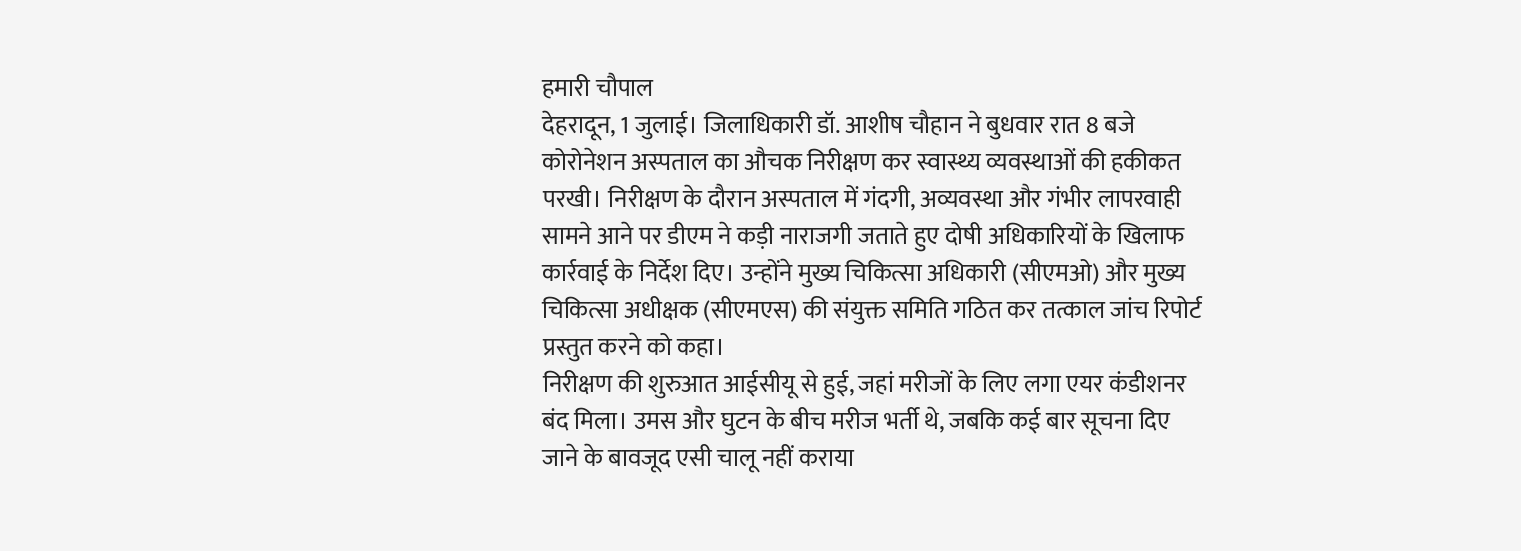हमारी चौपाल
देहरादून, 1 जुलाई। जिलाधिकारी डॉ. आशीष चौहान ने बुधवार रात 8 बजे कोरोनेशन अस्पताल का औचक निरीक्षण कर स्वास्थ्य व्यवस्थाओं की हकीकत परखी। निरीक्षण के दौरान अस्पताल में गंदगी, अव्यवस्था और गंभीर लापरवाही सामने आने पर डीएम ने कड़ी नाराजगी जताते हुए दोषी अधिकारियों के खिलाफ कार्रवाई के निर्देश दिए। उन्होंने मुख्य चिकित्सा अधिकारी (सीएमओ) और मुख्य चिकित्सा अधीक्षक (सीएमएस) की संयुक्त समिति गठित कर तत्काल जांच रिपोर्ट प्रस्तुत करने को कहा।
निरीक्षण की शुरुआत आईसीयू से हुई, जहां मरीजों के लिए लगा एयर कंडीशनर बंद मिला। उमस और घुटन के बीच मरीज भर्ती थे, जबकि कई बार सूचना दिए जाने के बावजूद एसी चालू नहीं कराया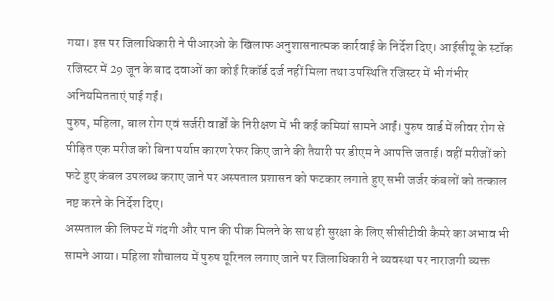गया। इस पर जिलाधिकारी ने पीआरओ के खिलाफ अनुशासनात्मक कार्रवाई के निर्देश दिए। आईसीयू के स्टॉक रजिस्टर में 29 जून के बाद दवाओं का कोई रिकॉर्ड दर्ज नहीं मिला तथा उपस्थिति रजिस्टर में भी गंभीर अनियमितताएं पाई गईं।
पुरुष, महिला, बाल रोग एवं सर्जरी वार्डों के निरीक्षण में भी कई कमियां सामने आईं। पुरुष वार्ड में लीवर रोग से पीड़ित एक मरीज को बिना पर्याप्त कारण रेफर किए जाने की तैयारी पर डीएम ने आपत्ति जताई। वहीं मरीजों को फटे हुए कंबल उपलब्ध कराए जाने पर अस्पताल प्रशासन को फटकार लगाते हुए सभी जर्जर कंबलों को तत्काल नष्ट करने के निर्देश दिए।
अस्पताल की लिफ्ट में गंदगी और पान की पीक मिलने के साथ ही सुरक्षा के लिए सीसीटीवी कैमरे का अभाव भी सामने आया। महिला शौचालय में पुरुष यूरिनल लगाए जाने पर जिलाधिकारी ने व्यवस्था पर नाराजगी व्यक्त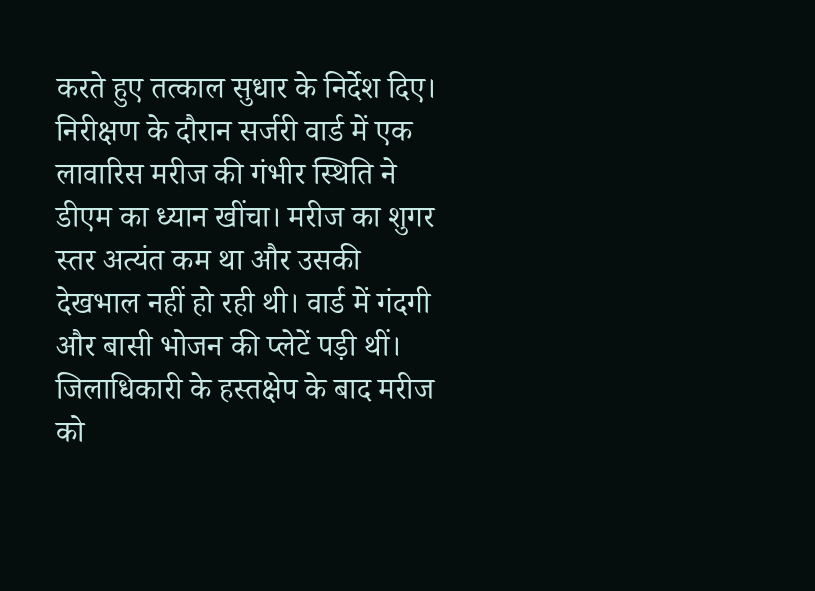करते हुए तत्काल सुधार के निर्देश दिए।
निरीक्षण के दौरान सर्जरी वार्ड में एक लावारिस मरीज की गंभीर स्थिति ने डीएम का ध्यान खींचा। मरीज का शुगर स्तर अत्यंत कम था और उसकी देखभाल नहीं हो रही थी। वार्ड में गंदगी और बासी भोजन की प्लेटें पड़ी थीं। जिलाधिकारी के हस्तक्षेप के बाद मरीज को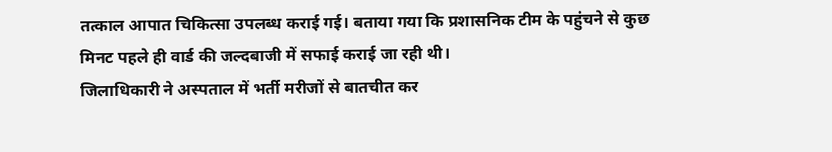तत्काल आपात चिकित्सा उपलब्ध कराई गई। बताया गया कि प्रशासनिक टीम के पहुंचने से कुछ मिनट पहले ही वार्ड की जल्दबाजी में सफाई कराई जा रही थी।
जिलाधिकारी ने अस्पताल में भर्ती मरीजों से बातचीत कर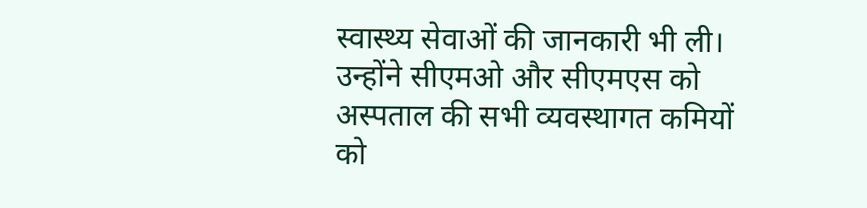स्वास्थ्य सेवाओं की जानकारी भी ली। उन्होंने सीएमओ और सीएमएस को अस्पताल की सभी व्यवस्थागत कमियों को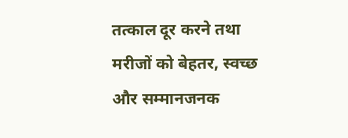तत्काल दूर करने तथा मरीजों को बेहतर, स्वच्छ और सम्मानजनक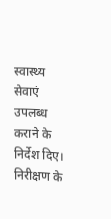स्वास्थ्य सेवाएं उपलब्ध कराने के निर्देश दिए।
निरीक्षण के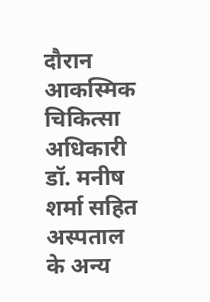दौरान आकस्मिक चिकित्सा अधिकारी डॉ. मनीष शर्मा सहित अस्पताल के अन्य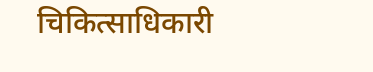चिकित्साधिकारी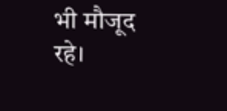भी मौजूद रहे।